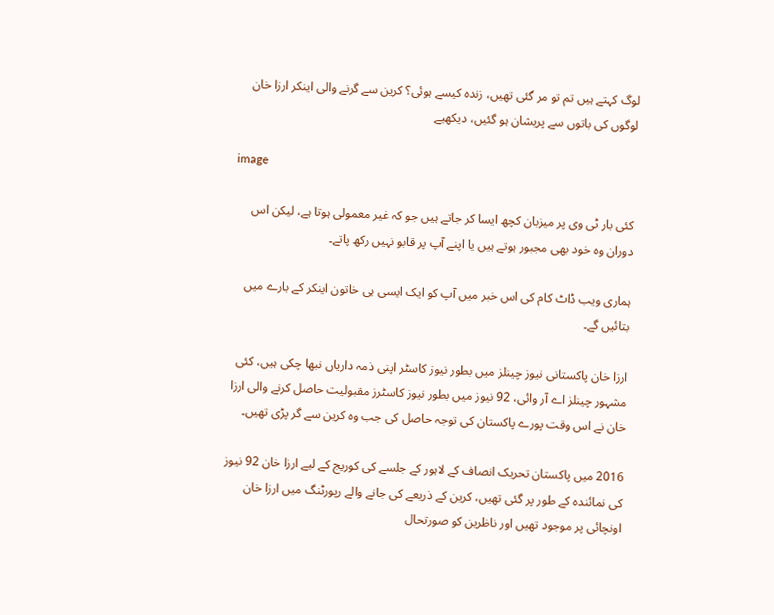لوگ کہتے ہیں تم تو مر گئی تھیں، زندہ کیسے ہوئی؟ کرین سے گرنے والی اینکر ارزا خان لوگوں کی باتوں سے پریشان ہو گئیں، دیکھیے

image

کئی بار ٹی وی پر میزبان کچھ ایسا کر جاتے ہیں جو کہ غیر معمولی ہوتا ہے، لیکن اس دوران وہ خود بھی مجبور ہوتے ہیں یا اپنے آپ پر قابو نہیں رکھ پاتے۔

ہماری ویب ڈاٹ کام کی اس خبر میں آپ کو ایک ایسی ہی خاتون اینکر کے بارے میں بتائیں گے۔

ارزا خان پاکستانی نیوز چینلز میں بطور نیوز کاسٹر اپنی ذمہ داریاں نبھا چکی ہیں، کئی مشہور چینلز اے آر وائی، 92 نیوز میں بطور نیوز کاسٹرز مقبولیت حاصل کرنے والی ارزا خان نے اس وقت پورے پاکستان کی توجہ حاصل کی جب وہ کرین سے گر پڑی تھیں۔

2016 میں پاکستان تحریک انصاف کے لاہور کے جلسے کی کوریج کے لیے ارزا خان 92 نیوز کی نمائندہ کے طور پر گئی تھیں، کرین کے ذریعے کی جانے والے رپورٹنگ میں ارزا خان اونچائی پر موجود تھیں اور ناظرین کو صورتحال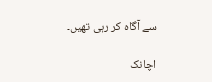سے آگاہ کر رہی تھیں۔

اچانک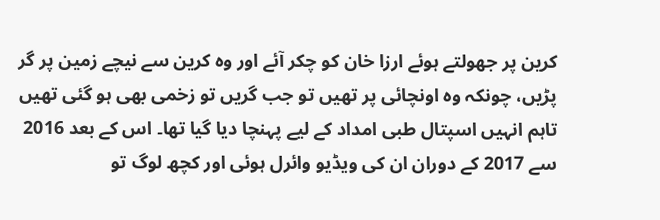کرین پر جھولتے ہوئے ارزا خان کو چکر آئے اور وہ کرین سے نیچے زمین پر گر پڑیں، چونکہ وہ اونچائی پر تھیں تو جب گریں تو زخمی بھی ہو گئی تھیں تاہم انہیں اسپتال طبی امداد کے لیے پہنچا دیا گیا تھا۔ اس کے بعد 2016 سے 2017 کے دوران ان کی ویڈیو وائرل ہوئی اور کچھ لوگ تو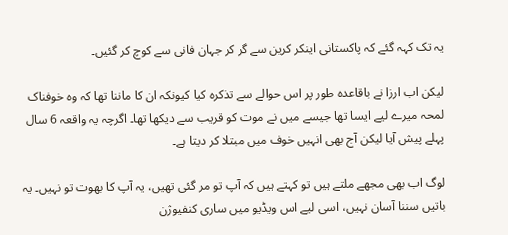یہ تک کہہ گئے کہ پاکستانی اینکر کرین سے گر کر جہان فانی سے کوچ کر گئیں۔

لیکن اب ارزا نے باقاعدہ طور پر اس حوالے سے تذکرہ کیا کیونکہ ان کا ماننا تھا کہ وہ خوفناک لمحہ میرے لیے ایسا تھا جیسے میں نے موت کو قریب سے دیکھا تھا۔ اگرچہ یہ واقعہ 6 سال پہلے پیش آیا لیکن آج بھی انہیں خوف میں مبتلا کر دیتا ہے۔

لوگ اب بھی مجھے ملتے ہیں تو کہتے ہیں کہ آپ تو مر گئی تھیں، یہ آپ کا بھوت تو نہیں۔ یہ باتیں سننا آسان نہیں، اسی لیے اس ویڈیو میں ساری کنفیوژن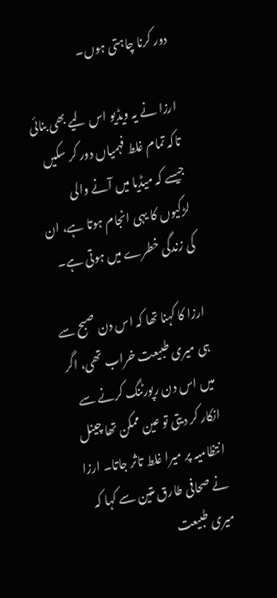دور کرنا چاہتی ہوں۔

ارزا نے یہ ویڈیو اس لیے بھی بنائی تاکہ تمام غلط فہمیاں دور کر سکیں جیسے کہ میڈیا میں آنے والی لڑکیوں کا یہی انجام ہوتا ہے، ان کی زندگی خطرے میں ہوتی ہے۔

ارزا کا کہنا تھا کہ اس دن صبح سے ہی میری طبیعت خراب تھی، اگر میں اس دن رپورٹنگ کرنے سے انکار کر دیتی تو عین ممکن تھا چینل انتظامیہ پر میرا غلط تاثر جاتا۔ ارزا نے صحافی طارق متین سے کہا کہ میری طبیعت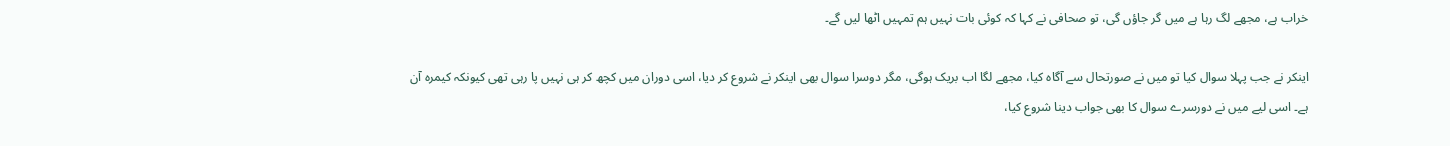خراب ہے، مجھے لگ رہا ہے میں گر جاؤں گی، تو صحافی نے کہا کہ کوئی بات نہیں ہم تمہیں اٹھا لیں گے۔

اینکر نے جب پہلا سوال کیا تو میں نے صورتحال سے آگاہ کیا، مجھے لگا اب بریک ہوگی، مگر دوسرا سوال بھی اینکر نے شروع کر دیا، اسی دوران میں کچھ کر ہی نہیں پا رہی تھی کیونکہ کیمرہ آن ہے۔ اسی لیے میں نے دورسرے سوال کا بھی جواب دینا شروع کیا،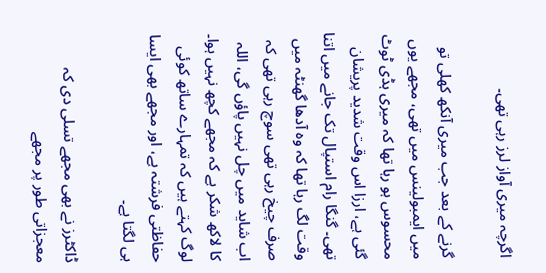اگرچہ میری آواز لرز رہی تھی۔

گرنے کے بعد جب میری آنکھ کھلی تو میں ایمبولینس میں تھی، مجھے یوں محسوس ہو رہا تھا کہ میری ہڈی ٹوٹ گئی ہے، ارزا اس وقت شدید پریشان تھی۔ گنگا رام استپال تک جانے میں اتنا وقت لگ رہا تھا کہ وہ آدھا گھنٹہ میں صرف چیخ رہی تھی سوچ رہی تھی کہ اب شاید میں چل نہیں پاؤں گی، اللہ کا لاکھ شکر ہے کہ مجھے کچھ نہیں ہوا۔ لوگ کہتے ہیں کہ تمہارے ساتھ کوئی حفاظتی فرشتہ ہے، اور مجھے بھی ایسا ہی لگتا ہے۔

ڈاکٹرز نے بھی مجھے تسلی دی کہ معجزاتی طور پر مجھے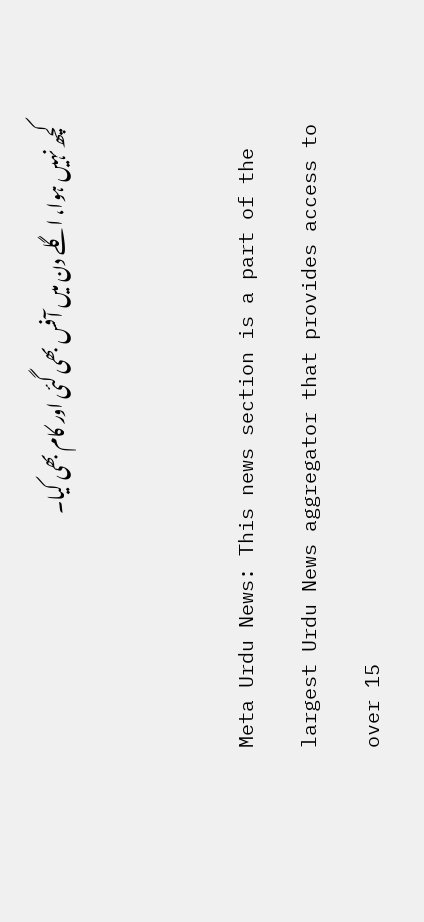کچھ نہیں ہوا، اگلے دن میں آفس بھی گئی اور کام بھی کیا۔


Meta Urdu News: This news section is a part of the largest Urdu News aggregator that provides access to over 15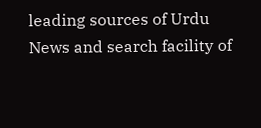leading sources of Urdu News and search facility of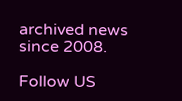archived news since 2008.

Follow US